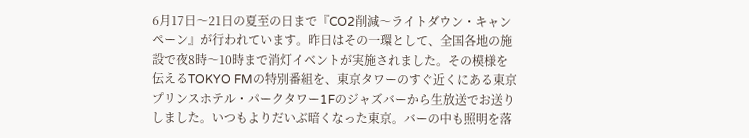6月17日〜21日の夏至の日まで『CO2削減〜ライトダウン・キャンペーン』が行われています。昨日はその一環として、全国各地の施設で夜8時〜10時まで消灯イベントが実施されました。その模様を伝えるTOKYO FMの特別番組を、東京タワーのすぐ近くにある東京プリンスホテル・パークタワー1Fのジャズバーから生放送でお送りしました。いつもよりだいぶ暗くなった東京。バーの中も照明を落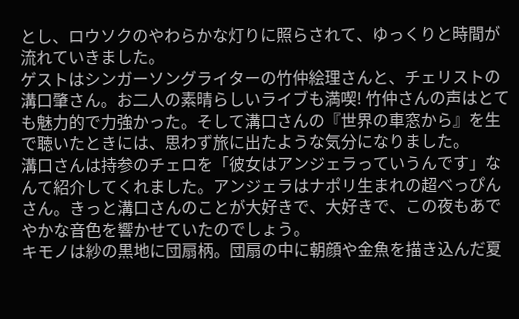とし、ロウソクのやわらかな灯りに照らされて、ゆっくりと時間が流れていきました。
ゲストはシンガーソングライターの竹仲絵理さんと、チェリストの溝口肇さん。お二人の素晴らしいライブも満喫! 竹仲さんの声はとても魅力的で力強かった。そして溝口さんの『世界の車窓から』を生で聴いたときには、思わず旅に出たような気分になりました。
溝口さんは持参のチェロを「彼女はアンジェラっていうんです」なんて紹介してくれました。アンジェラはナポリ生まれの超べっぴんさん。きっと溝口さんのことが大好きで、大好きで、この夜もあでやかな音色を響かせていたのでしょう。
キモノは紗の黒地に団扇柄。団扇の中に朝顔や金魚を描き込んだ夏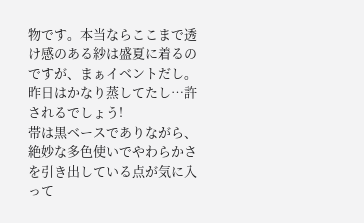物です。本当ならここまで透け感のある紗は盛夏に着るのですが、まぁイベントだし。昨日はかなり蒸してたし…許されるでしょう!
帯は黒ベースでありながら、絶妙な多色使いでやわらかさを引き出している点が気に入って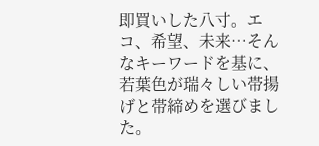即買いした八寸。エコ、希望、未来…そんなキーワードを基に、若葉色が瑞々しい帯揚げと帯締めを選びました。